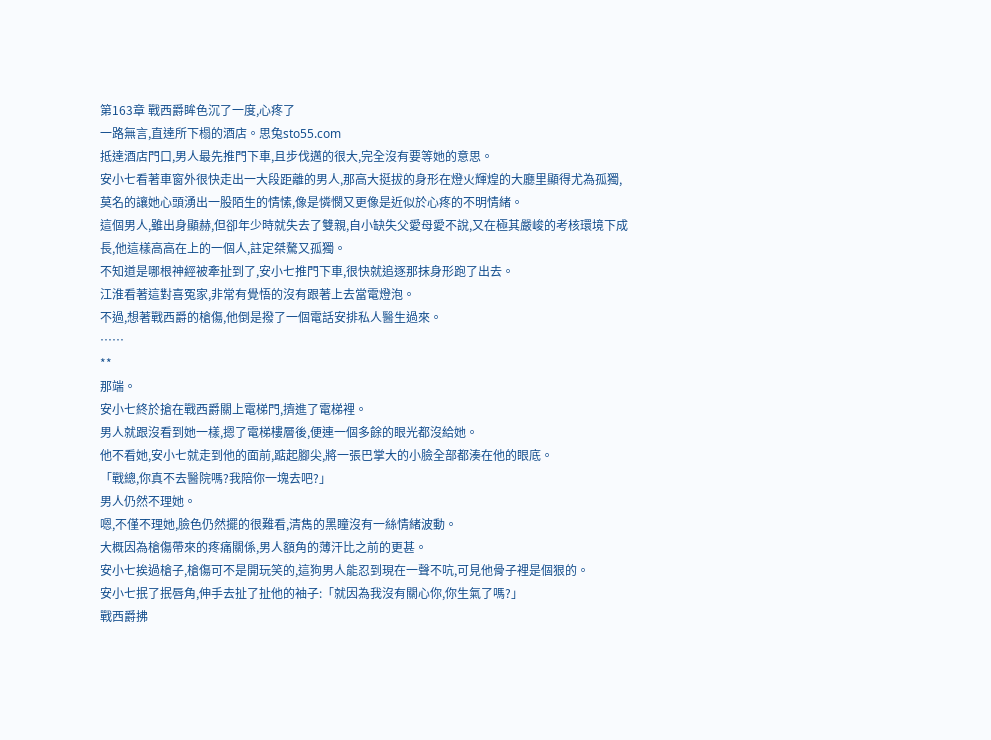第163章 戰西爵眸色沉了一度,心疼了
一路無言,直達所下榻的酒店。思兔sto55.com
抵達酒店門口,男人最先推門下車,且步伐邁的很大,完全沒有要等她的意思。
安小七看著車窗外很快走出一大段距離的男人,那高大挺拔的身形在燈火輝煌的大廳里顯得尤為孤獨,莫名的讓她心頭湧出一股陌生的情愫,像是憐憫又更像是近似於心疼的不明情緒。
這個男人,雖出身顯赫,但卻年少時就失去了雙親,自小缺失父愛母愛不說,又在極其嚴峻的考核環境下成長,他這樣高高在上的一個人,註定桀驁又孤獨。
不知道是哪根神經被牽扯到了,安小七推門下車,很快就追逐那抹身形跑了出去。
江淮看著這對喜冤家,非常有覺悟的沒有跟著上去當電燈泡。
不過,想著戰西爵的槍傷,他倒是撥了一個電話安排私人醫生過來。
……
**
那端。
安小七終於搶在戰西爵關上電梯門,擠進了電梯裡。
男人就跟沒看到她一樣,摁了電梯樓層後,便連一個多餘的眼光都沒給她。
他不看她,安小七就走到他的面前,踮起腳尖,將一張巴掌大的小臉全部都湊在他的眼底。
「戰總,你真不去醫院嗎?我陪你一塊去吧?」
男人仍然不理她。
嗯,不僅不理她,臉色仍然擺的很難看,清雋的黑瞳沒有一絲情緒波動。
大概因為槍傷帶來的疼痛關係,男人額角的薄汗比之前的更甚。
安小七挨過槍子,槍傷可不是開玩笑的,這狗男人能忍到現在一聲不吭,可見他骨子裡是個狠的。
安小七抿了抿唇角,伸手去扯了扯他的袖子:「就因為我沒有關心你,你生氣了嗎?」
戰西爵拂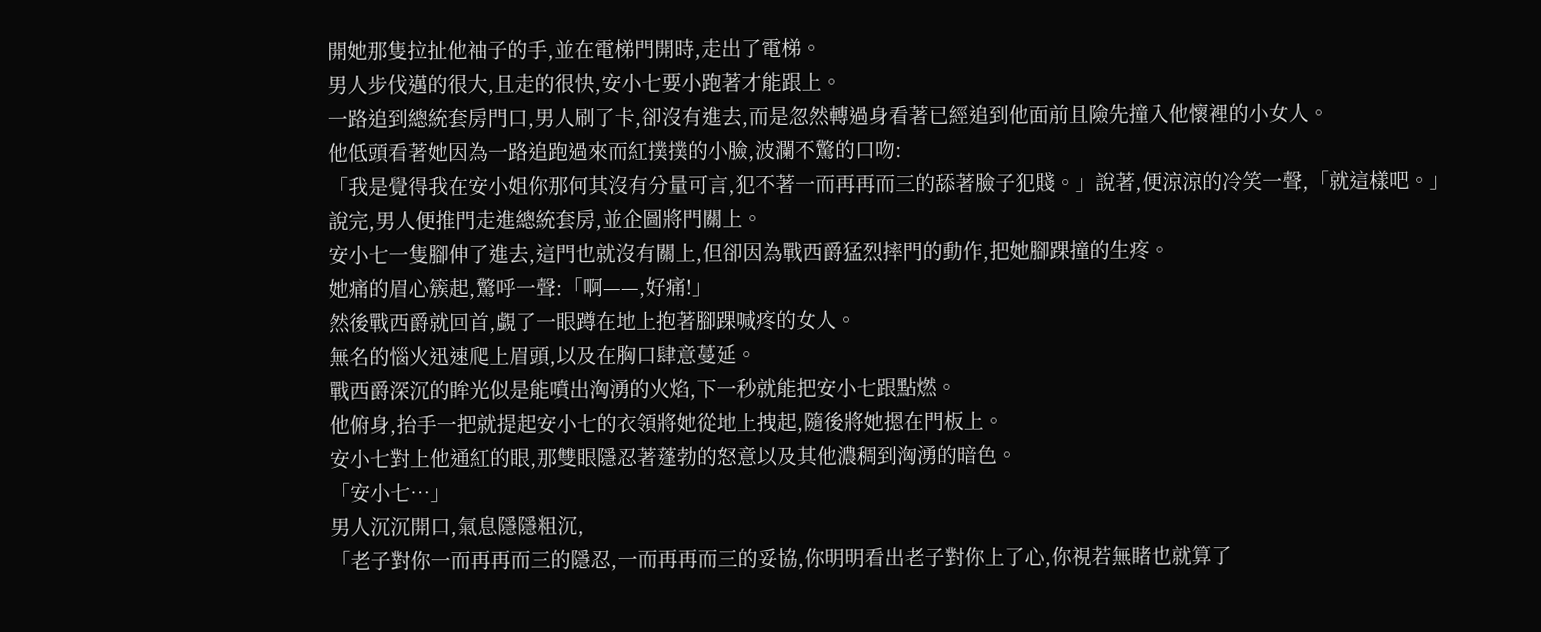開她那隻拉扯他袖子的手,並在電梯門開時,走出了電梯。
男人步伐邁的很大,且走的很快,安小七要小跑著才能跟上。
一路追到總統套房門口,男人刷了卡,卻沒有進去,而是忽然轉過身看著已經追到他面前且險先撞入他懷裡的小女人。
他低頭看著她因為一路追跑過來而紅撲撲的小臉,波瀾不驚的口吻:
「我是覺得我在安小姐你那何其沒有分量可言,犯不著一而再再而三的舔著臉子犯賤。」說著,便涼涼的冷笑一聲,「就這樣吧。」
說完,男人便推門走進總統套房,並企圖將門關上。
安小七一隻腳伸了進去,這門也就沒有關上,但卻因為戰西爵猛烈摔門的動作,把她腳踝撞的生疼。
她痛的眉心簇起,驚呼一聲:「啊——,好痛!」
然後戰西爵就回首,覷了一眼蹲在地上抱著腳踝喊疼的女人。
無名的惱火迅速爬上眉頭,以及在胸口肆意蔓延。
戰西爵深沉的眸光似是能噴出洶湧的火焰,下一秒就能把安小七跟點燃。
他俯身,抬手一把就提起安小七的衣領將她從地上拽起,隨後將她摁在門板上。
安小七對上他通紅的眼,那雙眼隱忍著蓬勃的怒意以及其他濃稠到洶湧的暗色。
「安小七…」
男人沉沉開口,氣息隱隱粗沉,
「老子對你一而再再而三的隱忍,一而再再而三的妥協,你明明看出老子對你上了心,你視若無睹也就算了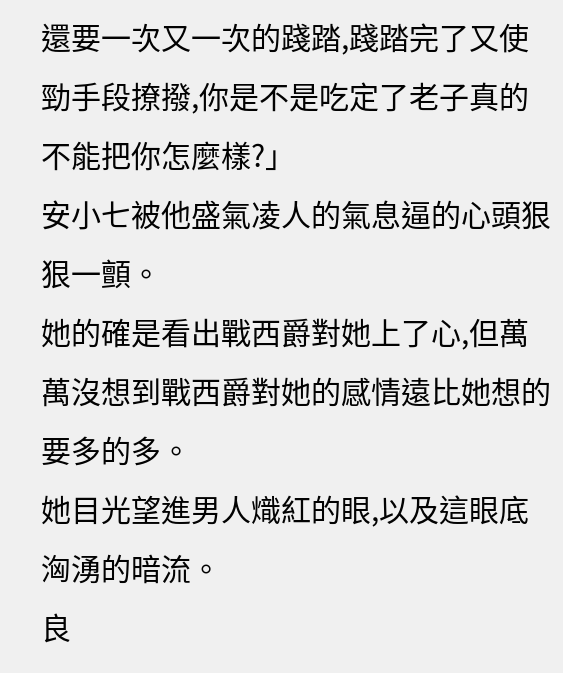還要一次又一次的踐踏,踐踏完了又使勁手段撩撥,你是不是吃定了老子真的不能把你怎麼樣?」
安小七被他盛氣凌人的氣息逼的心頭狠狠一顫。
她的確是看出戰西爵對她上了心,但萬萬沒想到戰西爵對她的感情遠比她想的要多的多。
她目光望進男人熾紅的眼,以及這眼底洶湧的暗流。
良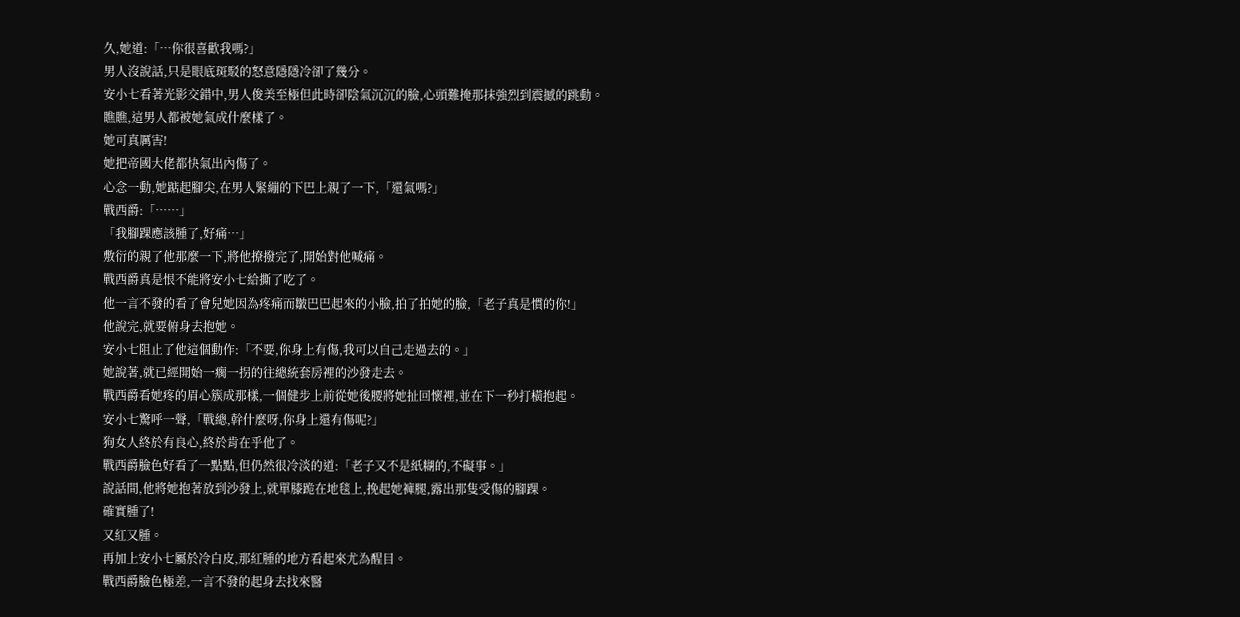久,她道:「…你很喜歡我嗎?」
男人沒說話,只是眼底斑駁的怒意隱隱冷卻了幾分。
安小七看著光影交錯中,男人俊美至極但此時卻陰氣沉沉的臉,心頭難掩那抹強烈到震撼的跳動。
瞧瞧,這男人都被她氣成什麼樣了。
她可真厲害!
她把帝國大佬都快氣出內傷了。
心念一動,她踮起腳尖,在男人緊繃的下巴上親了一下,「還氣嗎?」
戰西爵:「……」
「我腳踝應該腫了,好痛…」
敷衍的親了他那麼一下,將他撩撥完了,開始對他喊痛。
戰西爵真是恨不能將安小七給撕了吃了。
他一言不發的看了會兒她因為疼痛而皺巴巴起來的小臉,拍了拍她的臉,「老子真是慣的你!」
他說完,就要俯身去抱她。
安小七阻止了他這個動作:「不要,你身上有傷,我可以自己走過去的。」
她說著,就已經開始一瘸一拐的往總統套房裡的沙發走去。
戰西爵看她疼的眉心簇成那樣,一個健步上前從她後腰將她扯回懷裡,並在下一秒打橫抱起。
安小七驚呼一聲,「戰總,幹什麼呀,你身上還有傷呢?」
狗女人終於有良心,終於肯在乎他了。
戰西爵臉色好看了一點點,但仍然很冷淡的道:「老子又不是紙糊的,不礙事。」
說話間,他將她抱著放到沙發上,就單膝跪在地毯上,挽起她褲腿,露出那隻受傷的腳踝。
確實腫了!
又紅又腫。
再加上安小七屬於冷白皮,那紅腫的地方看起來尤為醒目。
戰西爵臉色極差,一言不發的起身去找來醫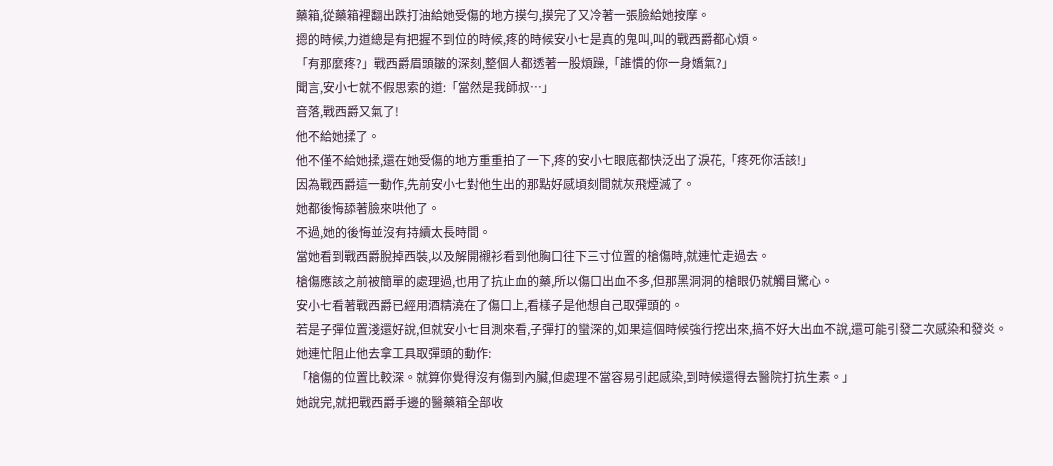藥箱,從藥箱裡翻出跌打油給她受傷的地方摸勻,摸完了又冷著一張臉給她按摩。
摁的時候,力道總是有把握不到位的時候,疼的時候安小七是真的鬼叫,叫的戰西爵都心煩。
「有那麼疼?」戰西爵眉頭皺的深刻,整個人都透著一股煩躁,「誰慣的你一身嬌氣?」
聞言,安小七就不假思索的道:「當然是我師叔…」
音落,戰西爵又氣了!
他不給她揉了。
他不僅不給她揉,還在她受傷的地方重重拍了一下,疼的安小七眼底都快泛出了淚花,「疼死你活該!」
因為戰西爵這一動作,先前安小七對他生出的那點好感頃刻間就灰飛煙滅了。
她都後悔舔著臉來哄他了。
不過,她的後悔並沒有持續太長時間。
當她看到戰西爵脫掉西裝,以及解開襯衫看到他胸口往下三寸位置的槍傷時,就連忙走過去。
槍傷應該之前被簡單的處理過,也用了抗止血的藥,所以傷口出血不多,但那黑洞洞的槍眼仍就觸目驚心。
安小七看著戰西爵已經用酒精澆在了傷口上,看樣子是他想自己取彈頭的。
若是子彈位置淺還好說,但就安小七目測來看,子彈打的蠻深的,如果這個時候強行挖出來,搞不好大出血不說,還可能引發二次感染和發炎。
她連忙阻止他去拿工具取彈頭的動作:
「槍傷的位置比較深。就算你覺得沒有傷到內臟,但處理不當容易引起感染,到時候還得去醫院打抗生素。」
她說完,就把戰西爵手邊的醫藥箱全部收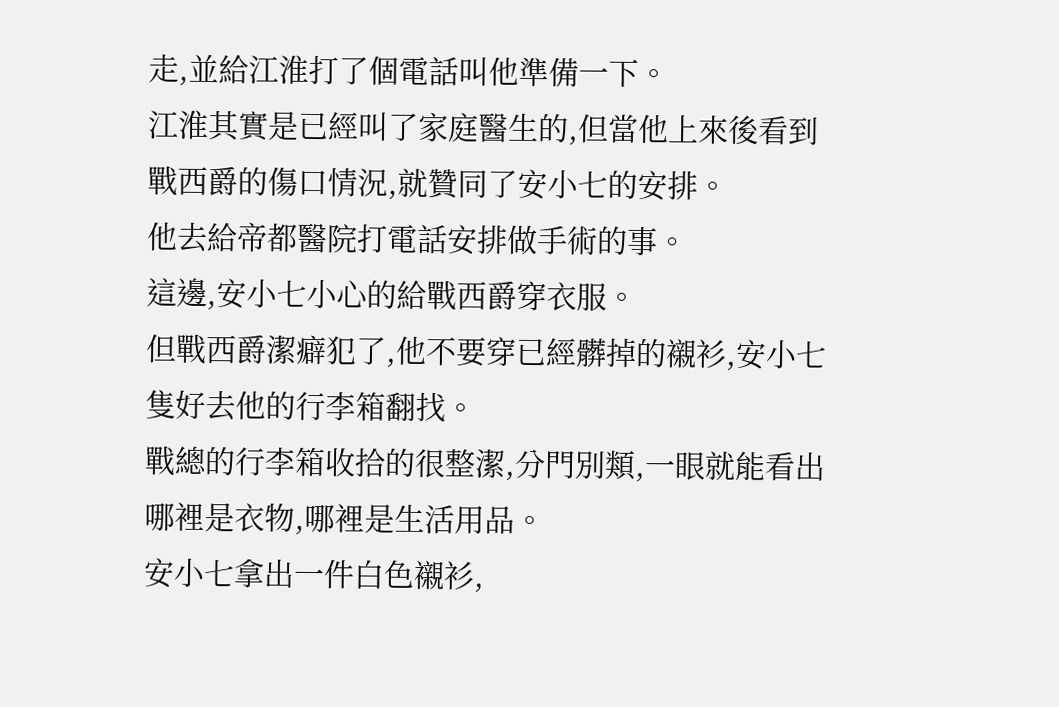走,並給江淮打了個電話叫他準備一下。
江淮其實是已經叫了家庭醫生的,但當他上來後看到戰西爵的傷口情況,就贊同了安小七的安排。
他去給帝都醫院打電話安排做手術的事。
這邊,安小七小心的給戰西爵穿衣服。
但戰西爵潔癖犯了,他不要穿已經髒掉的襯衫,安小七隻好去他的行李箱翻找。
戰總的行李箱收拾的很整潔,分門別類,一眼就能看出哪裡是衣物,哪裡是生活用品。
安小七拿出一件白色襯衫,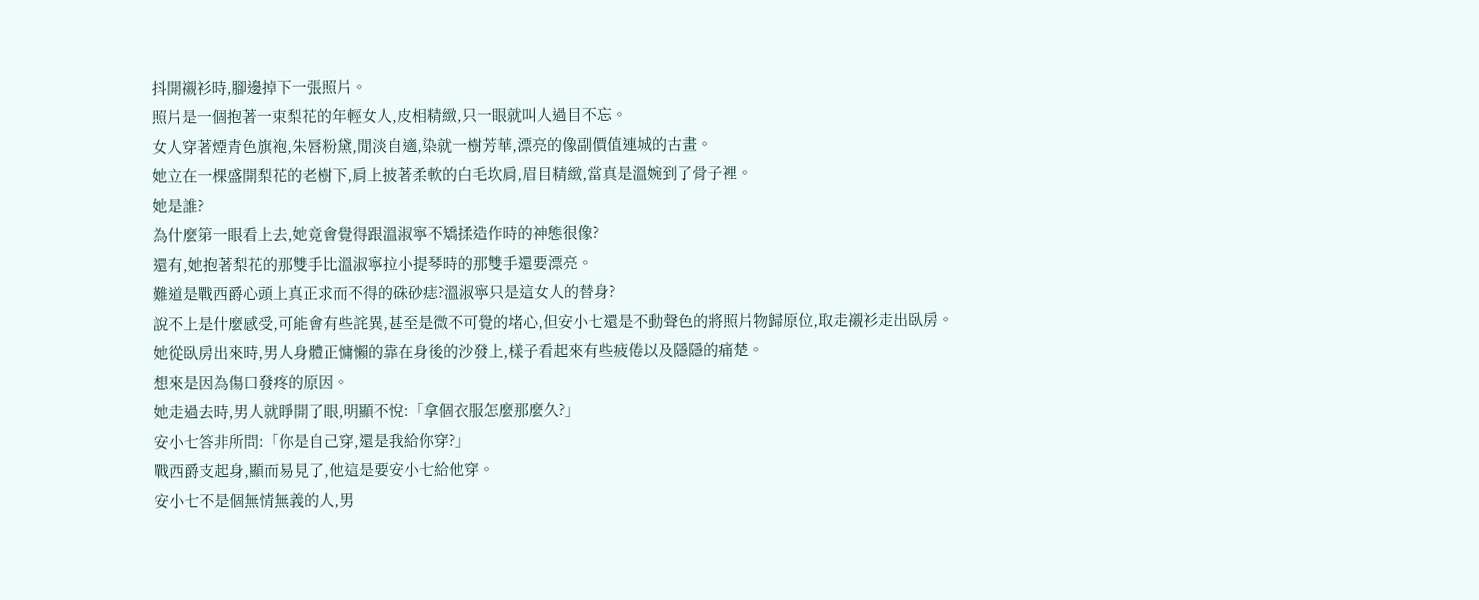抖開襯衫時,腳邊掉下一張照片。
照片是一個抱著一束梨花的年輕女人,皮相精緻,只一眼就叫人過目不忘。
女人穿著煙青色旗袍,朱唇粉黛,閒淡自適,染就一樹芳華,漂亮的像副價值連城的古畫。
她立在一棵盛開梨花的老樹下,肩上披著柔軟的白毛坎肩,眉目精緻,當真是溫婉到了骨子裡。
她是誰?
為什麼第一眼看上去,她竟會覺得跟溫淑寧不矯揉造作時的神態很像?
還有,她抱著梨花的那雙手比溫淑寧拉小提琴時的那雙手還要漂亮。
難道是戰西爵心頭上真正求而不得的硃砂痣?溫淑寧只是這女人的替身?
說不上是什麼感受,可能會有些詫異,甚至是微不可覺的堵心,但安小七還是不動聲色的將照片物歸原位,取走襯衫走出臥房。
她從臥房出來時,男人身體正慵懶的靠在身後的沙發上,樣子看起來有些疲倦以及隱隱的痛楚。
想來是因為傷口發疼的原因。
她走過去時,男人就睜開了眼,明顯不悅:「拿個衣服怎麼那麼久?」
安小七答非所問:「你是自己穿,還是我給你穿?」
戰西爵支起身,顯而易見了,他這是要安小七給他穿。
安小七不是個無情無義的人,男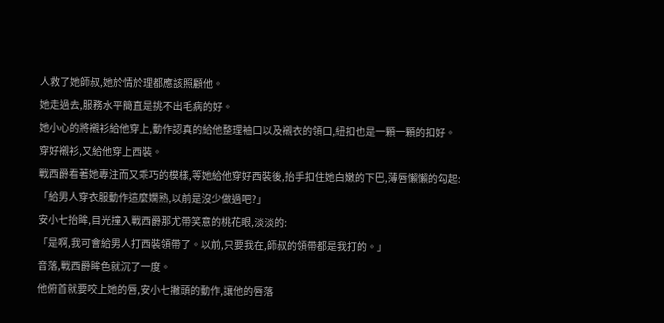人救了她師叔,她於情於理都應該照顧他。
她走過去,服務水平簡直是挑不出毛病的好。
她小心的將襯衫給他穿上,動作認真的給他整理袖口以及襯衣的領口,紐扣也是一顆一顆的扣好。
穿好襯衫,又給他穿上西裝。
戰西爵看著她專注而又乖巧的模樣,等她給他穿好西裝後,抬手扣住她白嫩的下巴,薄唇懶懶的勾起:
「給男人穿衣服動作這麼嫻熟,以前是沒少做過吧?」
安小七抬眸,目光撞入戰西爵那尤帶笑意的桃花眼,淡淡的:
「是啊,我可會給男人打西裝領帶了。以前,只要我在,師叔的領帶都是我打的。」
音落,戰西爵眸色就沉了一度。
他俯首就要咬上她的唇,安小七撇頭的動作,讓他的唇落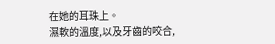在她的耳珠上。
濕軟的溫度,以及牙齒的咬合,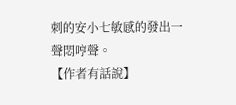刺的安小七敏感的發出一聲悶哼聲。
【作者有話說】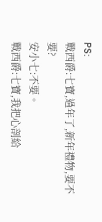PS:
戰西爵:七寶,過年了,新年禮物,要不要?
安小七:不要。
戰西爵:七寶,我把心剖給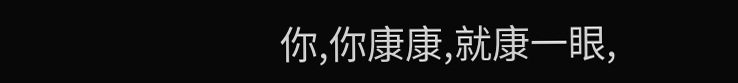你,你康康,就康一眼,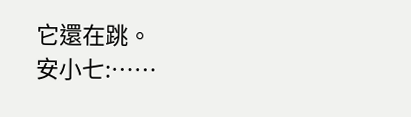它還在跳。
安小七:……